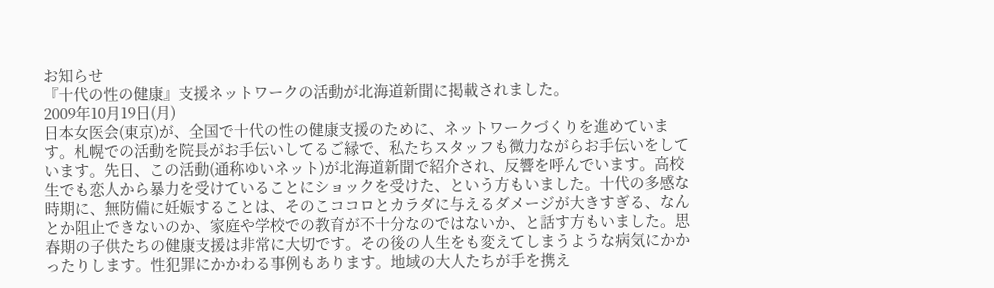お知らせ
『十代の性の健康』支援ネットワークの活動が北海道新聞に掲載されました。
2009年10月19日(月)
日本女医会(東京)が、全国で十代の性の健康支援のために、ネットワークづくりを進めています。札幌での活動を院長がお手伝いしてるご縁で、私たちスタッフも微力ながらお手伝いをしています。先日、この活動(通称ゆいネット)が北海道新聞で紹介され、反響を呼んでいます。高校生でも恋人から暴力を受けていることにショックを受けた、という方もいました。十代の多感な時期に、無防備に妊娠することは、そのこココロとカラダに与えるダメージが大きすぎる、なんとか阻止できないのか、家庭や学校での教育が不十分なのではないか、と話す方もいました。思春期の子供たちの健康支援は非常に大切です。その後の人生をも変えてしまうような病気にかかったりします。性犯罪にかかわる事例もあります。地域の大人たちが手を携え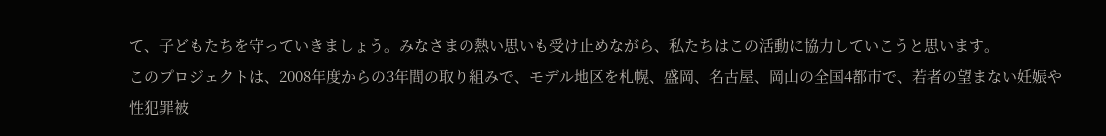て、子どもたちを守っていきましょう。みなさまの熱い思いも受け止めながら、私たちはこの活動に協力していこうと思います。
このプロジェクトは、2008年度からの3年間の取り組みで、モデル地区を札幌、盛岡、名古屋、岡山の全国4都市で、若者の望まない妊娠や性犯罪被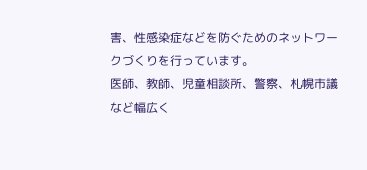害、性感染症などを防ぐためのネットワークづくりを行っています。
医師、教師、児童相談所、警察、札幌市議など幅広く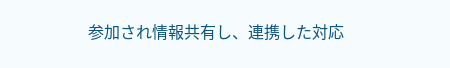参加され情報共有し、連携した対応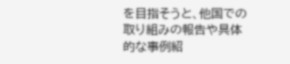を目指そうと、他国での取り組みの報告や具体的な事例紹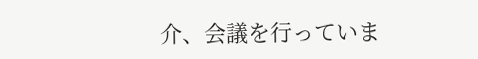介、会議を行っていま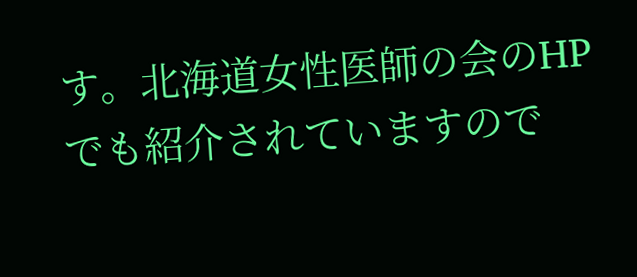す。北海道女性医師の会のHPでも紹介されていますので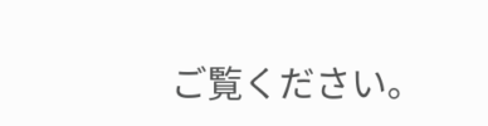ご覧ください。